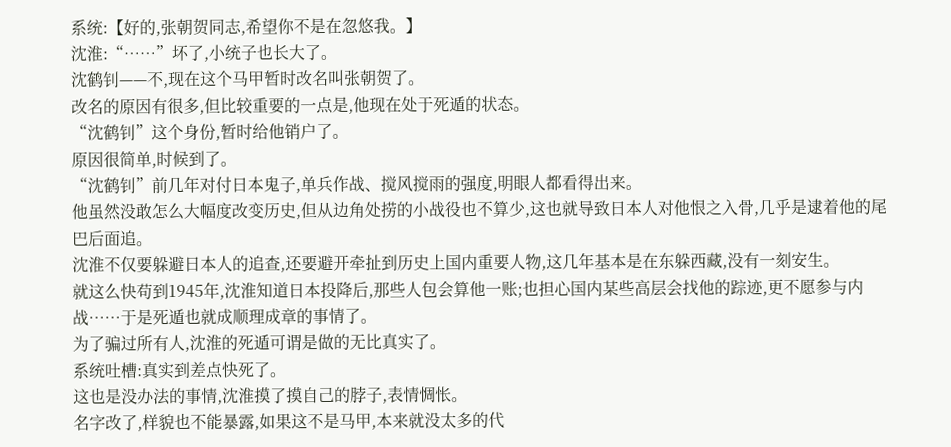系统:【好的,张朝贺同志,希望你不是在忽悠我。】
沈淮:“……”坏了,小统子也长大了。
沈鹤钊——不,现在这个马甲暂时改名叫张朝贺了。
改名的原因有很多,但比较重要的一点是,他现在处于死遁的状态。
“沈鹤钊”这个身份,暂时给他销户了。
原因很简单,时候到了。
“沈鹤钊”前几年对付日本鬼子,单兵作战、搅风搅雨的强度,明眼人都看得出来。
他虽然没敢怎么大幅度改变历史,但从边角处捞的小战役也不算少,这也就导致日本人对他恨之入骨,几乎是逮着他的尾巴后面追。
沈淮不仅要躲避日本人的追查,还要避开牵扯到历史上国内重要人物,这几年基本是在东躲西藏,没有一刻安生。
就这么快苟到1945年,沈淮知道日本投降后,那些人包会算他一账;也担心国内某些高层会找他的踪迹,更不愿参与内战……于是死遁也就成顺理成章的事情了。
为了骗过所有人,沈淮的死遁可谓是做的无比真实了。
系统吐槽:真实到差点快死了。
这也是没办法的事情,沈淮摸了摸自己的脖子,表情惆怅。
名字改了,样貌也不能暴露,如果这不是马甲,本来就没太多的代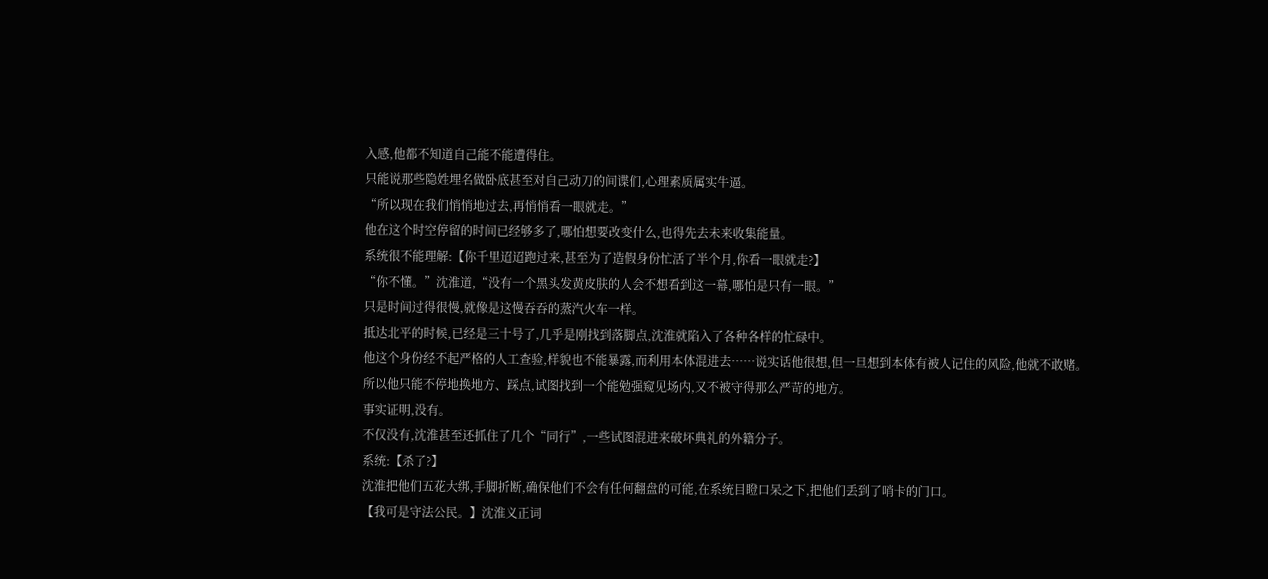入感,他都不知道自己能不能遭得住。
只能说那些隐姓埋名做卧底甚至对自己动刀的间谍们,心理素质属实牛逼。
“所以现在我们悄悄地过去,再悄悄看一眼就走。”
他在这个时空停留的时间已经够多了,哪怕想要改变什么,也得先去未来收集能量。
系统很不能理解:【你千里迢迢跑过来,甚至为了造假身份忙活了半个月,你看一眼就走?】
“你不懂。”沈淮道,“没有一个黑头发黄皮肤的人会不想看到这一幕,哪怕是只有一眼。”
只是时间过得很慢,就像是这慢吞吞的蒸汽火车一样。
抵达北平的时候,已经是三十号了,几乎是刚找到落脚点,沈淮就陷入了各种各样的忙碌中。
他这个身份经不起严格的人工查验,样貌也不能暴露,而利用本体混进去……说实话他很想,但一旦想到本体有被人记住的风险,他就不敢赌。
所以他只能不停地换地方、踩点,试图找到一个能勉强窥见场内,又不被守得那么严苛的地方。
事实证明,没有。
不仅没有,沈淮甚至还抓住了几个“同行”,一些试图混进来破坏典礼的外籍分子。
系统:【杀了?】
沈淮把他们五花大绑,手脚折断,确保他们不会有任何翻盘的可能,在系统目瞪口呆之下,把他们丢到了哨卡的门口。
【我可是守法公民。】沈淮义正词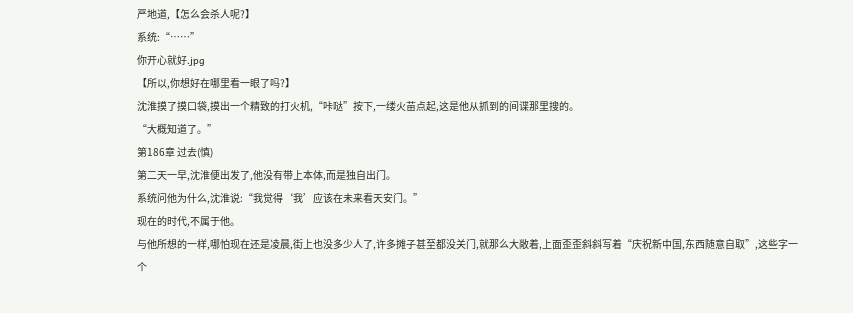严地道,【怎么会杀人呢?】
系统:“……”
你开心就好.jpg
【所以,你想好在哪里看一眼了吗?】
沈淮摸了摸口袋,摸出一个精致的打火机,“咔哒”按下,一缕火苗点起,这是他从抓到的间谍那里搜的。
“大概知道了。”
第186章 过去(慎)
第二天一早,沈淮便出发了,他没有带上本体,而是独自出门。
系统问他为什么,沈淮说:“我觉得‘我’应该在未来看天安门。”
现在的时代,不属于他。
与他所想的一样,哪怕现在还是凌晨,街上也没多少人了,许多摊子甚至都没关门,就那么大敞着,上面歪歪斜斜写着“庆祝新中国,东西随意自取”,这些字一个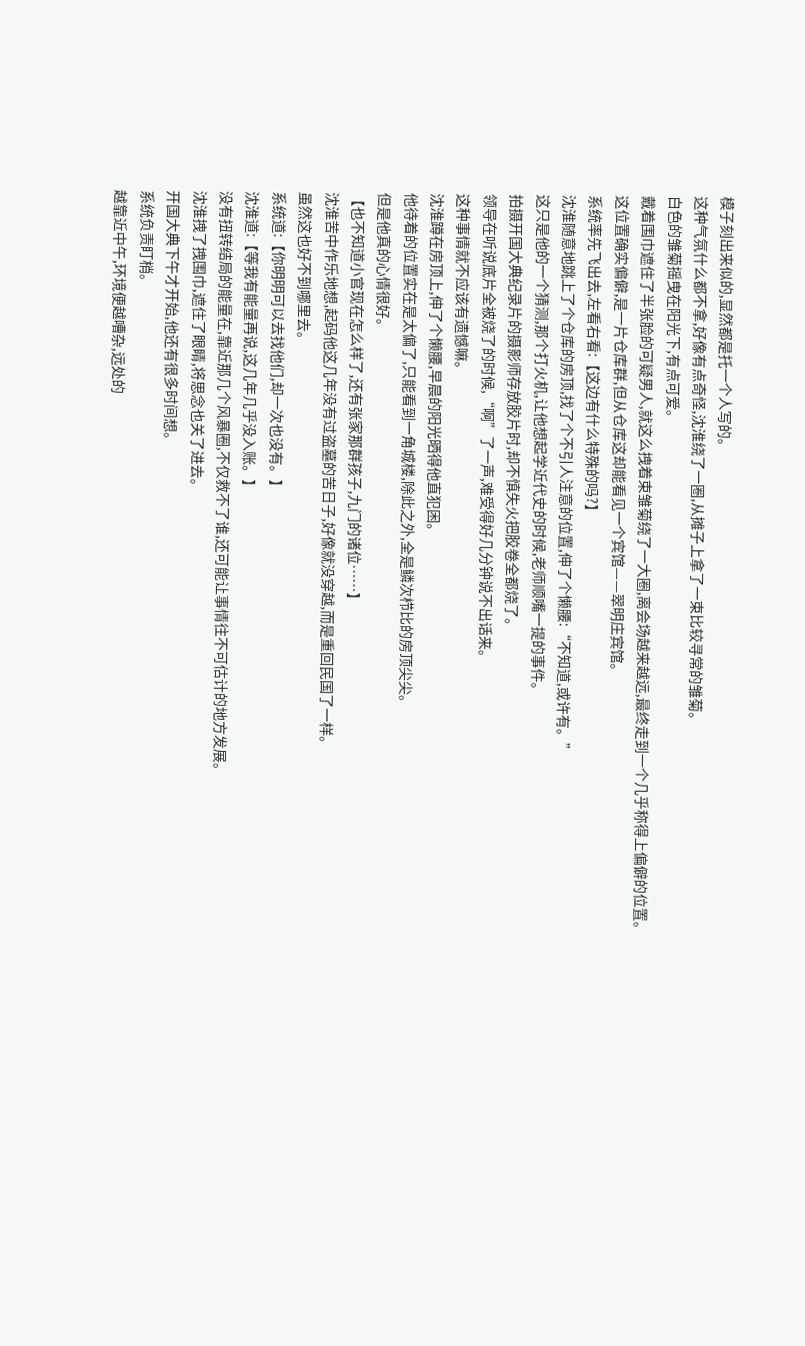模子刻出来似的,显然都是托一个人写的。
这种气氛什么都不拿,好像有点奇怪,沈淮绕了一圈,从摊子上拿了一束比较寻常的雏菊。
白色的雏菊摇曳在阳光下,有点可爱。
戴着围巾遮住了半张脸的可疑男人,就这么拽着束雏菊绕了一大圈,离会场越来越远,最终走到一个几乎称得上偏僻的位置。
这位置确实偏僻,是一片仓库群,但从仓库这却能看见一个宾馆——翠明庄宾馆。
系统率先飞出去,左看右看:【这边有什么特殊的吗?】
沈淮随意地跳上了个仓库的房顶,找了个不引人注意的位置,伸了个懒腰:“不知道,或许有。”
这只是他的一个猜测,那个打火机,让他想起学近代史的时候,老师顺嘴一提的事件。
拍摄开国大典纪录片的摄影师存放胶片时,却不慎失火把胶卷全都烧了。
领导在听说底片全被烧了的时候,“啊”了一声,难受得好几分钟说不出话来。
这种事情就不应该有遗憾嘛。
沈淮蹲在房顶上,伸了个懒腰,早晨的阳光晒得他直犯困。
他待着的位置实在是太偏了,只能看到一角城楼,除此之外,全是鳞次栉比的房顶尖尖。
但是他真的心情很好。
【也不知道小官现在怎么样了,还有张家那群孩子,九门的诸位……】
沈淮苦中作乐地想,起码他这几年没有过盗墓的苦日子,好像就没穿越,而是重回民国了一样。
虽然这也好不到哪里去。
系统道:【你明明可以去找他们,却一次也没有。】
沈淮道:【等我有能量再说,这几年几乎没入账。】
没有扭转结局的能量在,靠近那几个风暴圈,不仅救不了谁,还可能让事情往不可估计的地方发展。
沈淮拽了拽围巾,遮住了眼睛,将思念也关了进去。
开国大典下午才开始,他还有很多时间想。
系统负责盯梢。
越靠近中午,环境便越嘈杂,远处的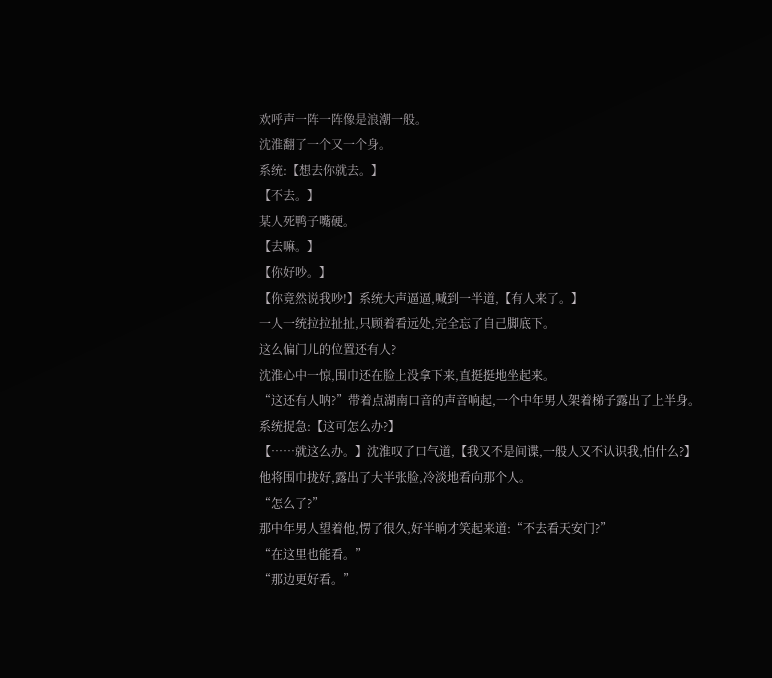欢呼声一阵一阵像是浪潮一般。
沈淮翻了一个又一个身。
系统:【想去你就去。】
【不去。】
某人死鸭子嘴硬。
【去嘛。】
【你好吵。】
【你竟然说我吵!】系统大声逼逼,喊到一半道,【有人来了。】
一人一统拉拉扯扯,只顾着看远处,完全忘了自己脚底下。
这么偏门儿的位置还有人?
沈淮心中一惊,围巾还在脸上没拿下来,直挺挺地坐起来。
“这还有人呐?”带着点湖南口音的声音响起,一个中年男人架着梯子露出了上半身。
系统捉急:【这可怎么办?】
【……就这么办。】沈淮叹了口气道,【我又不是间谍,一般人又不认识我,怕什么?】
他将围巾拢好,露出了大半张脸,冷淡地看向那个人。
“怎么了?”
那中年男人望着他,愣了很久,好半晌才笑起来道:“不去看天安门?”
“在这里也能看。”
“那边更好看。”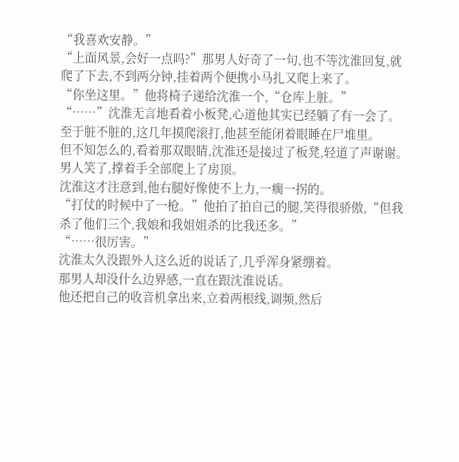“我喜欢安静。”
“上面风景,会好一点吗?”那男人好奇了一句,也不等沈淮回复,就爬了下去,不到两分钟,挂着两个便携小马扎又爬上来了。
“你坐这里。”他将椅子递给沈淮一个,“仓库上脏。”
“……”沈淮无言地看着小板凳,心道他其实已经躺了有一会了。
至于脏不脏的,这几年摸爬滚打,他甚至能闭着眼睡在尸堆里。
但不知怎么的,看着那双眼睛,沈淮还是接过了板凳,轻道了声谢谢。
男人笑了,撑着手全部爬上了房顶。
沈淮这才注意到,他右腿好像使不上力,一瘸一拐的。
“打仗的时候中了一枪。”他拍了拍自己的腿,笑得很骄傲,“但我杀了他们三个,我娘和我姐姐杀的比我还多。”
“……很厉害。”
沈淮太久没跟外人这么近的说话了,几乎浑身紧绷着。
那男人却没什么边界感,一直在跟沈淮说话。
他还把自己的收音机拿出来,立着两根线,调频,然后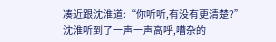凑近跟沈淮道:“你听听,有没有更清楚?”
沈淮听到了一声一声高呼,嘈杂的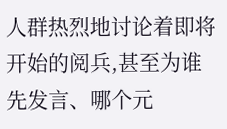人群热烈地讨论着即将开始的阅兵,甚至为谁先发言、哪个元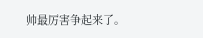帅最厉害争起来了。